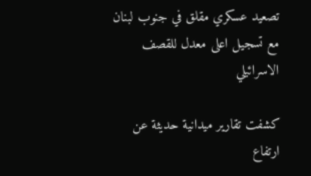تصعيد عسكري مقلق في جنوب لبنان مع تسجيل اعلى معدل للقصف الاسرائيلي

كشفت تقارير ميدانية حديثة عن ارتفاع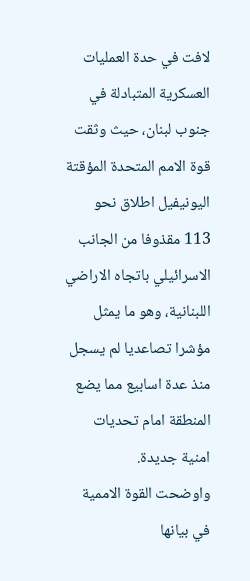لافت في حدة العمليات العسكرية المتبادلة في جنوب لبنان، حيث وثقت قوة الامم المتحدة المؤقتة اليونيفيل اطلاق نحو 113 مقذوفا من الجانب الاسرائيلي باتجاه الاراضي اللبنانية، وهو ما يمثل مؤشرا تصاعديا لم يسجل منذ عدة اسابيع مما يضع المنطقة امام تحديات امنية جديدة.
واوضحت القوة الاممية في بيانها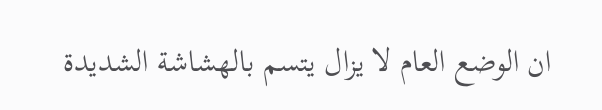ان الوضع العام لا يزال يتسم بالهشاشة الشديدة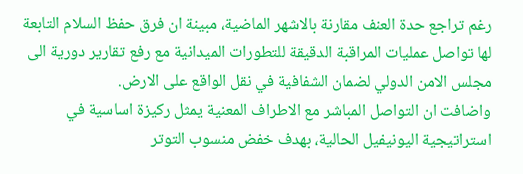رغم تراجع حدة العنف مقارنة بالاشهر الماضية، مبينة ان فرق حفظ السلام التابعة لها تواصل عمليات المراقبة الدقيقة للتطورات الميدانية مع رفع تقارير دورية الى مجلس الامن الدولي لضمان الشفافية في نقل الواقع على الارض.
واضافت ان التواصل المباشر مع الاطراف المعنية يمثل ركيزة اساسية في استراتيجية اليونيفيل الحالية، بهدف خفض منسوب التوتر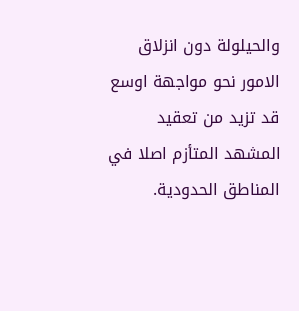والحيلولة دون انزلاق الامور نحو مواجهة اوسع قد تزيد من تعقيد المشهد المتأزم اصلا في المناطق الحدودية.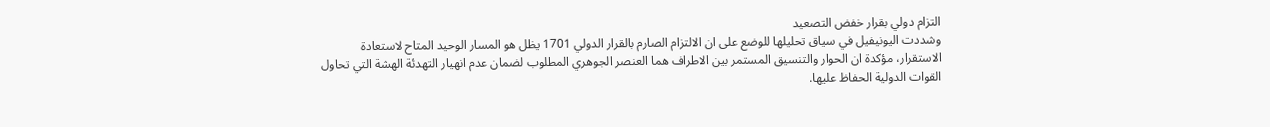التزام دولي بقرار خفض التصعيد
وشددت اليونيفيل في سياق تحليلها للوضع على ان الالتزام الصارم بالقرار الدولي 1701 يظل هو المسار الوحيد المتاح لاستعادة الاستقرار، مؤكدة ان الحوار والتنسيق المستمر بين الاطراف هما العنصر الجوهري المطلوب لضمان عدم انهيار التهدئة الهشة التي تحاول القوات الدولية الحفاظ عليها.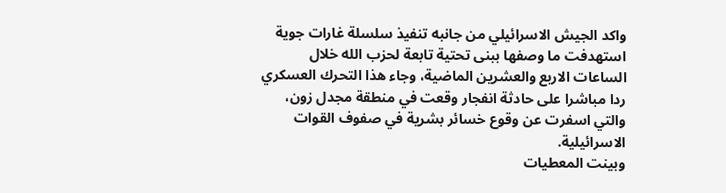واكد الجيش الاسرائيلي من جانبه تنفيذ سلسلة غارات جوية استهدفت ما وصفها ببنى تحتية تابعة لحزب الله خلال الساعات الاربع والعشرين الماضية، وجاء هذا التحرك العسكري ردا مباشرا على حادثة انفجار وقعت في منطقة مجدل زون، والتي اسفرت عن وقوع خسائر بشرية في صفوف القوات الاسرائيلية.
وبينت المعطيات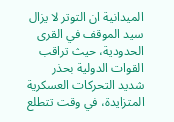الميدانية ان التوتر لا يزال سيد الموقف في القرى الحدودية، حيث تراقب القوات الدولية بحذر شديد التحركات العسكرية المتزايدة، في وقت تتطلع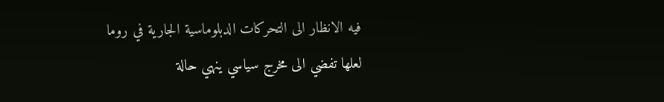فيه الانظار الى التحركات الدبلوماسية الجارية في روما لعلها تفضي الى مخرج سياسي ينهي حالة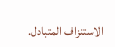الاستنزاف المتبادل.